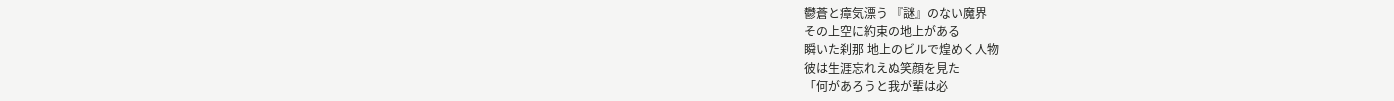鬱蒼と瘴気漂う 『謎』のない魔界
その上空に約束の地上がある
瞬いた刹那 地上のビルで煌めく人物
彼は生涯忘れえぬ笑顔を見た
「何があろうと我が輩は必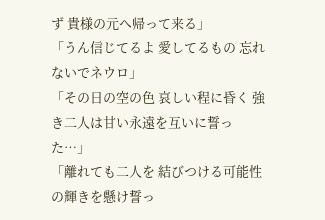ず 貴様の元へ帰って来る」
「うん信じてるよ 愛してるもの 忘れないでネウロ」
「その日の空の色 哀しい程に昏く 強き二人は甘い永遠を互いに誓った…」
「離れても二人を 結びつける可能性の輝きを懸け誓っ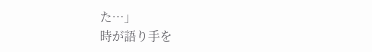た…」
時が語り手を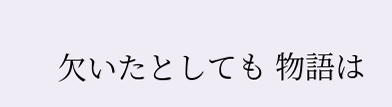欠いたとしても 物語は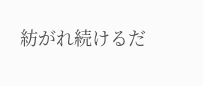紡がれ続けるだ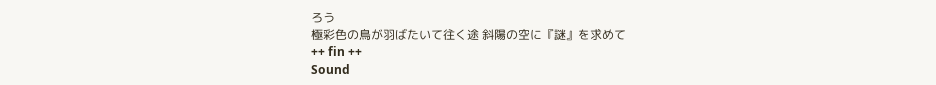ろう
極彩色の鳥が羽ばたいて往く途 斜陽の空に『謎』を求めて
++ fin ++
Sound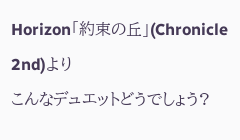Horizon「約束の丘」(Chronicle 2nd)より
こんなデュエットどうでしょう?